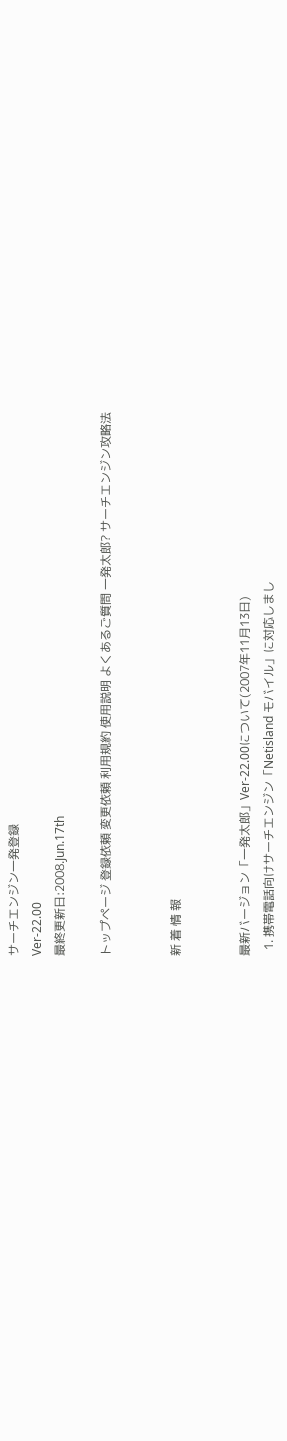サーチエンジン一発登録
Ver-22.00
最終更新日:2008.Jun.17th

トップページ 登録依頼 変更依頼 利用規約 使用説明 よくあるご質問 一発太郎? サーチエンジン攻略法


新 着 情 報


最新バージョン「一発太郎」Ver-22.00について(2007年11月13日)
  1. 携帯電話向けサーチエンジン「Netisland モバイル」に対応しまし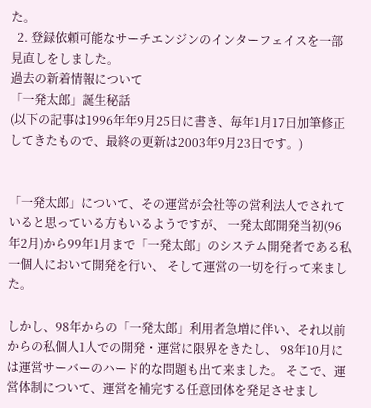た。
  2. 登録依頼可能なサーチエンジンのインターフェイスを一部見直しをしました。
過去の新着情報について
「一発太郎」誕生秘話
(以下の記事は1996年年9月25日に書き、毎年1月17日加筆修正してきたもので、最終の更新は2003年9月23日です。)


「一発太郎」について、その運営が会社等の営利法人でされていると思っている方もいるようですが、 一発太郎開発当初(96年2月)から99年1月まで「一発太郎」のシステム開発者である私一個人において開発を行い、 そして運営の一切を行って来ました。

しかし、98年からの「一発太郎」利用者急増に伴い、それ以前からの私個人1人での開発・運営に限界をきたし、 98年10月には運営サーバーのハード的な問題も出て来ました。 そこで、運営体制について、運営を補完する任意団体を発足させまし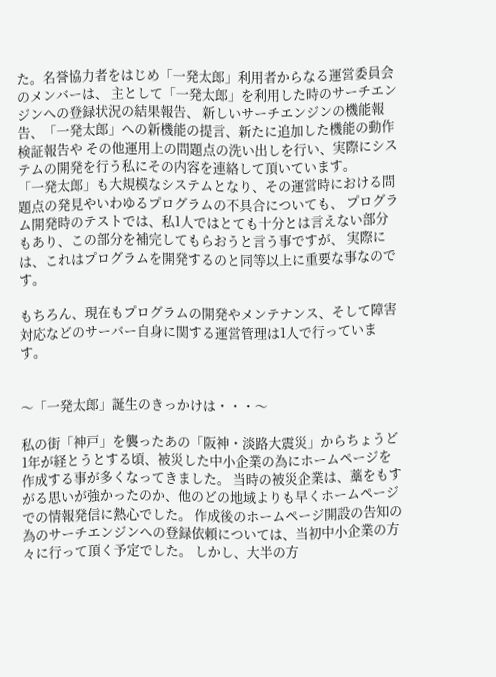た。名誉協力者をはじめ「一発太郎」利用者からなる運営委員会のメンバーは、 主として「一発太郎」を利用した時のサーチエンジンへの登録状況の結果報告、 新しいサーチエンジンの機能報告、「一発太郎」への新機能の提言、新たに追加した機能の動作検証報告や その他運用上の問題点の洗い出しを行い、実際にシステムの開発を行う私にその内容を連絡して頂いています。
「一発太郎」も大規模なシステムとなり、その運営時における問題点の発見やいわゆるプログラムの不具合についても、 プログラム開発時のテストでは、私1人ではとても十分とは言えない部分もあり、この部分を補完してもらおうと言う事ですが、 実際には、これはプログラムを開発するのと同等以上に重要な事なのです。

もちろん、現在もプログラムの開発やメンテナンス、そして障害対応などのサーバー自身に関する運営管理は1人で行っています。


〜「一発太郎」誕生のきっかけは・・・〜

私の街「神戸」を襲ったあの「阪神・淡路大震災」からちょうど1年が経とうとする頃、被災した中小企業の為にホームページを作成する事が多くなってきました。 当時の被災企業は、藁をもすがる思いが強かったのか、他のどの地域よりも早くホームページでの情報発信に熱心でした。 作成後のホームページ開設の告知の為のサーチエンジンへの登録依頼については、当初中小企業の方々に行って頂く予定でした。 しかし、大半の方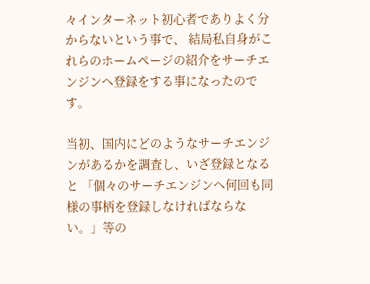々インターネット初心者でありよく分からないという事で、 結局私自身がこれらのホームページの紹介をサーチエンジンへ登録をする事になったのです。

当初、国内にどのようなサーチエンジンがあるかを調査し、いざ登録となると 「個々のサーチエンジンへ何回も同様の事柄を登録しなければならない。」等の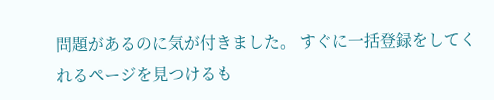問題があるのに気が付きました。 すぐに一括登録をしてくれるページを見つけるも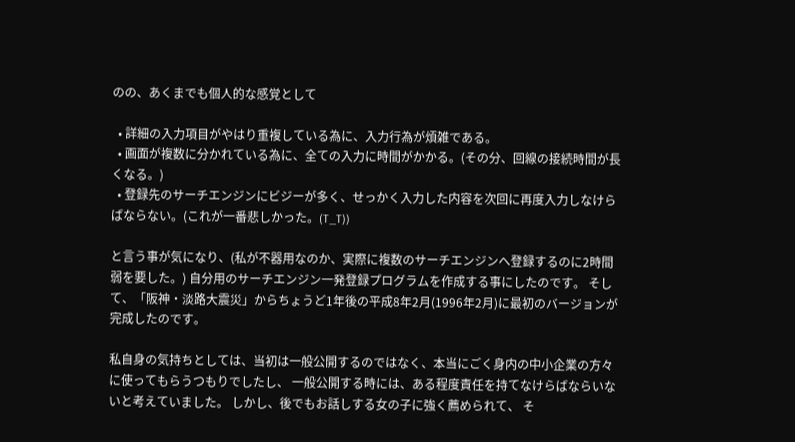のの、あくまでも個人的な感覚として

  • 詳細の入力項目がやはり重複している為に、入力行為が煩雑である。
  • 画面が複数に分かれている為に、全ての入力に時間がかかる。(その分、回線の接続時間が長くなる。)
  • 登録先のサーチエンジンにビジーが多く、せっかく入力した内容を次回に再度入力しなけらばならない。(これが一番悲しかった。(T_T))

と言う事が気になり、(私が不器用なのか、実際に複数のサーチエンジンへ登録するのに2時間弱を要した。) 自分用のサーチエンジン一発登録プログラムを作成する事にしたのです。 そして、「阪神・淡路大震災」からちょうど1年後の平成8年2月(1996年2月)に最初のバージョンが完成したのです。

私自身の気持ちとしては、当初は一般公開するのではなく、本当にごく身内の中小企業の方々に使ってもらうつもりでしたし、 一般公開する時には、ある程度責任を持てなけらばならいないと考えていました。 しかし、後でもお話しする女の子に強く薦められて、 そ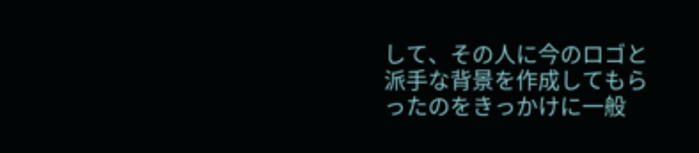して、その人に今のロゴと派手な背景を作成してもらったのをきっかけに一般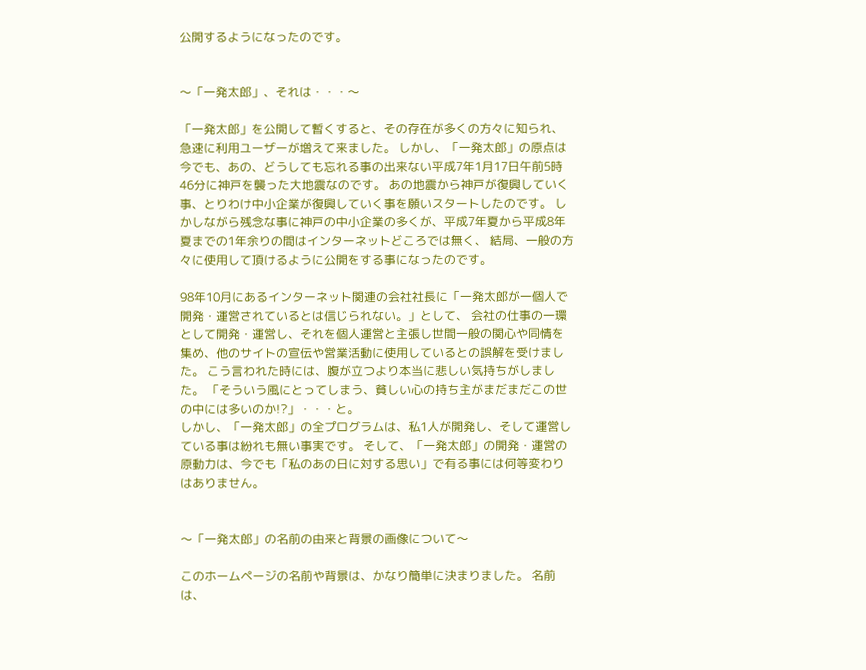公開するようになったのです。


〜「一発太郎」、それは・・・〜

「一発太郎」を公開して暫くすると、その存在が多くの方々に知られ、急速に利用ユーザーが増えて来ました。 しかし、「一発太郎」の原点は今でも、あの、どうしても忘れる事の出来ない平成7年1月17日午前5時46分に神戸を襲った大地震なのです。 あの地震から神戸が復興していく事、とりわけ中小企業が復興していく事を願いスタートしたのです。 しかしながら残念な事に神戸の中小企業の多くが、平成7年夏から平成8年夏までの1年余りの間はインターネットどころでは無く、 結局、一般の方々に使用して頂けるように公開をする事になったのです。

98年10月にあるインターネット関連の会社社長に「一発太郎が一個人で開発・運営されているとは信じられない。」として、 会社の仕事の一環として開発・運営し、それを個人運営と主張し世間一般の関心や同情を集め、他のサイトの宣伝や営業活動に使用しているとの誤解を受けました。 こう言われた時には、腹が立つより本当に悲しい気持ちがしました。 「そういう風にとってしまう、貧しい心の持ち主がまだまだこの世の中には多いのか!?」・・・と。
しかし、「一発太郎」の全プログラムは、私1人が開発し、そして運営している事は紛れも無い事実です。 そして、「一発太郎」の開発・運営の原動力は、今でも「私のあの日に対する思い」で有る事には何等変わりはありません。


〜「一発太郎」の名前の由来と背景の画像について〜

このホームページの名前や背景は、かなり簡単に決まりました。 名前は、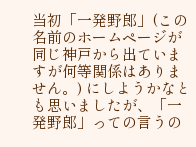当初「一発野郎」(この名前のホームページが同じ神戸から出ていますが何等関係はありません。) にしようかなとも思いましたが、「一発野郎」っての言うの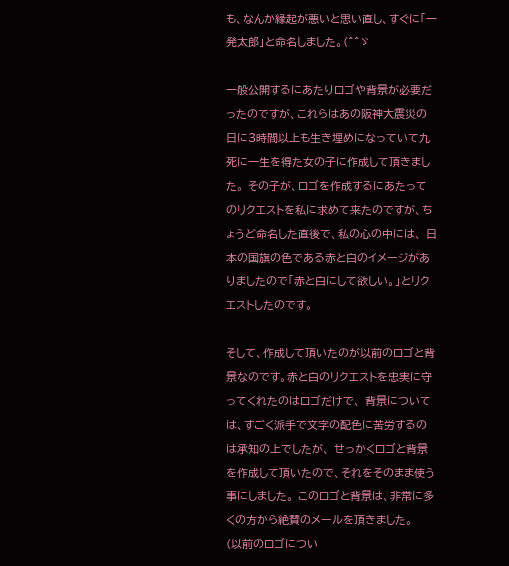も、なんか縁起が悪いと思い直し、すぐに「一発太郎」と命名しました。(^^ゞ

一般公開するにあたりロゴや背景が必要だったのですが、これらはあの阪神大震災の日に3時間以上も生き埋めになっていて九死に一生を得た女の子に作成して頂きました。 その子が、ロゴを作成するにあたってのリクエストを私に求めて来たのですが、ちょうど命名した直後で、私の心の中には、 日本の国旗の色である赤と白のイメージがありましたので「赤と白にして欲しい。」とリクエストしたのです。

そして、作成して頂いたのが以前のロゴと背景なのです。赤と白のリクエストを忠実に守ってくれたのはロゴだけで、 背景については、すごく派手で文字の配色に苦労するのは承知の上でしたが、 せっかくロゴと背景を作成して頂いたので、それをそのまま使う事にしました。 このロゴと背景は、非常に多くの方から絶賛のメールを頂きました。
(以前のロゴについ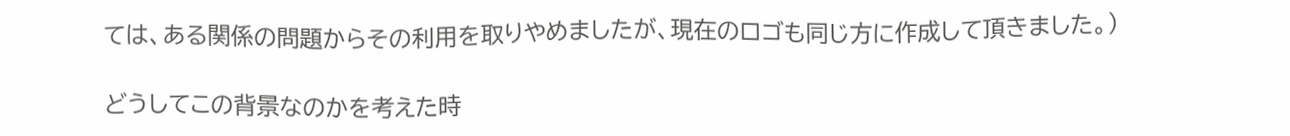ては、ある関係の問題からその利用を取りやめましたが、現在のロゴも同じ方に作成して頂きました。)

どうしてこの背景なのかを考えた時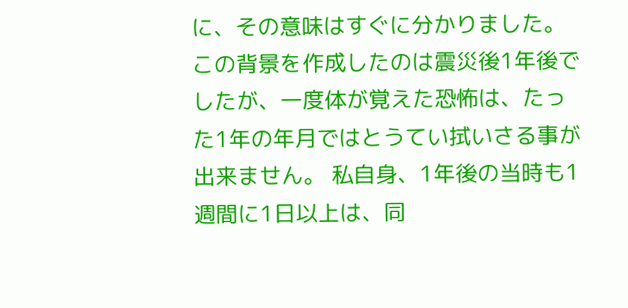に、その意味はすぐに分かりました。 この背景を作成したのは震災後1年後でしたが、一度体が覚えた恐怖は、たった1年の年月ではとうてい拭いさる事が出来ません。 私自身、1年後の当時も1週間に1日以上は、同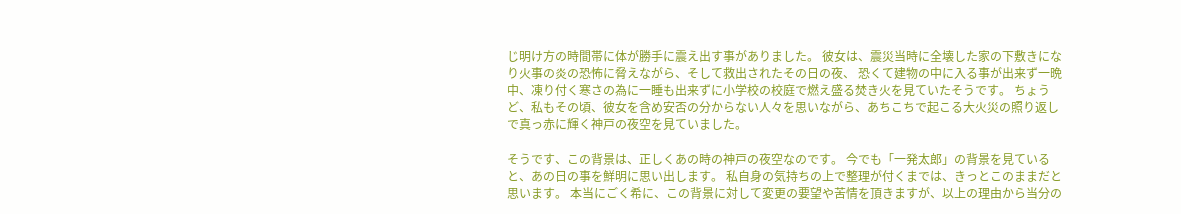じ明け方の時間帯に体が勝手に震え出す事がありました。 彼女は、震災当時に全壊した家の下敷きになり火事の炎の恐怖に脅えながら、そして救出されたその日の夜、 恐くて建物の中に入る事が出来ず一晩中、凍り付く寒さの為に一睡も出来ずに小学校の校庭で燃え盛る焚き火を見ていたそうです。 ちょうど、私もその頃、彼女を含め安否の分からない人々を思いながら、あちこちで起こる大火災の照り返しで真っ赤に輝く神戸の夜空を見ていました。

そうです、この背景は、正しくあの時の神戸の夜空なのです。 今でも「一発太郎」の背景を見ていると、あの日の事を鮮明に思い出します。 私自身の気持ちの上で整理が付くまでは、きっとこのままだと思います。 本当にごく希に、この背景に対して変更の要望や苦情を頂きますが、以上の理由から当分の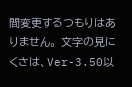間変更するつもりはありません。 文字の見にくさは、Ver-3.50以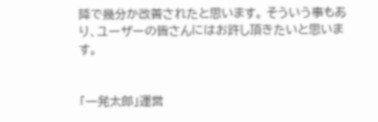降で幾分か改善されたと思います。 そういう事もあり、ユーザーの皆さんにはお許し頂きたいと思います。


「一発太郎」運営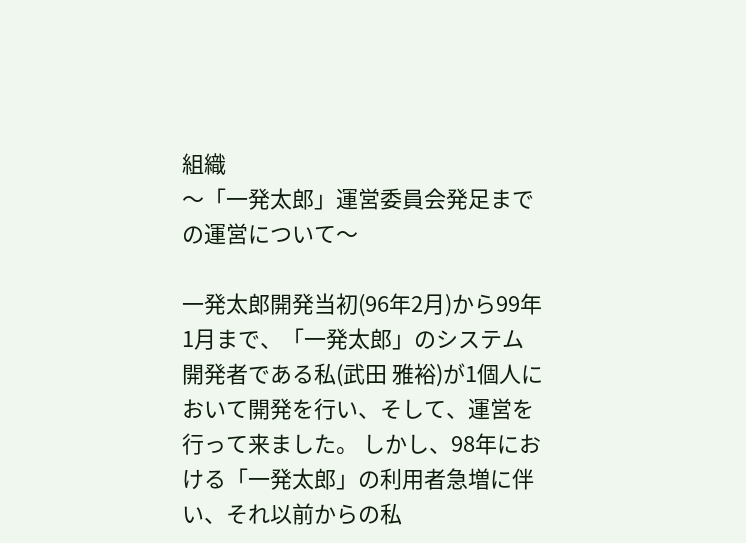組織
〜「一発太郎」運営委員会発足までの運営について〜

一発太郎開発当初(96年2月)から99年1月まで、「一発太郎」のシステム開発者である私(武田 雅裕)が1個人において開発を行い、そして、運営を行って来ました。 しかし、98年における「一発太郎」の利用者急増に伴い、それ以前からの私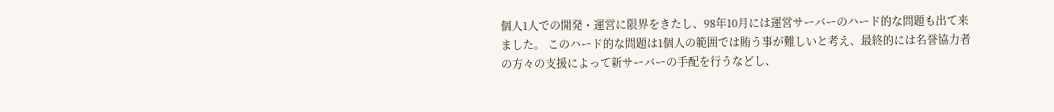個人1人での開発・運営に限界をきたし、98年10月には運営サーバーのハード的な問題も出て来ました。 このハード的な問題は1個人の範囲では賄う事が難しいと考え、最終的には名誉協力者の方々の支援によって新サーバーの手配を行うなどし、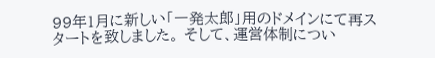99年1月に新しい「一発太郎」用のドメインにて再スタートを致しました。 そして、運営体制につい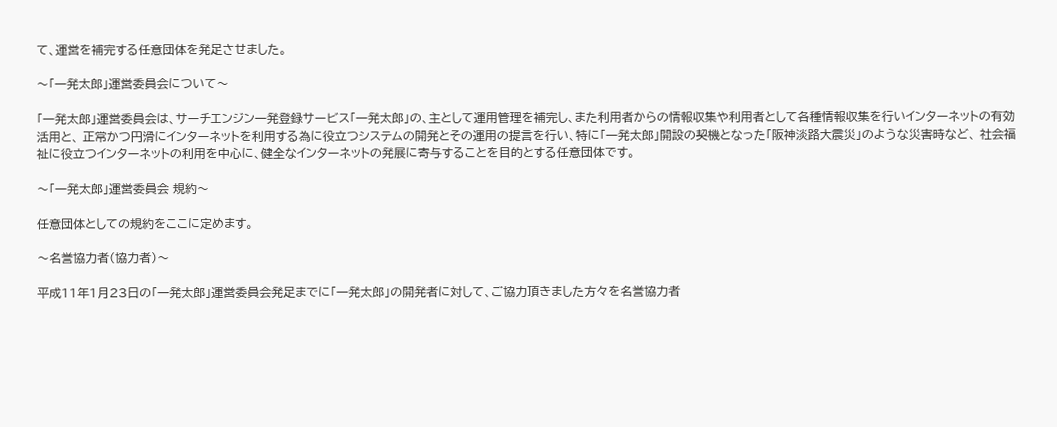て、運営を補完する任意団体を発足させました。

〜「一発太郎」運営委員会について〜

「一発太郎」運営委員会は、サーチエンジン一発登録サービス「一発太郎」の、主として運用管理を補完し、また利用者からの情報収集や利用者として各種情報収集を行いインターネットの有効活用と、 正常かつ円滑にインターネットを利用する為に役立つシステムの開発とその運用の提言を行い、特に「一発太郎」開設の契機となった「阪神淡路大震災」のような災害時など、 社会福祉に役立つインターネットの利用を中心に、健全なインターネットの発展に寄与することを目的とする任意団体です。

〜「一発太郎」運営委員会 規約〜

任意団体としての規約をここに定めます。

〜名誉協力者(協力者)〜

平成11年1月23日の「一発太郎」運営委員会発足までに「一発太郎」の開発者に対して、ご協力頂きました方々を名誉協力者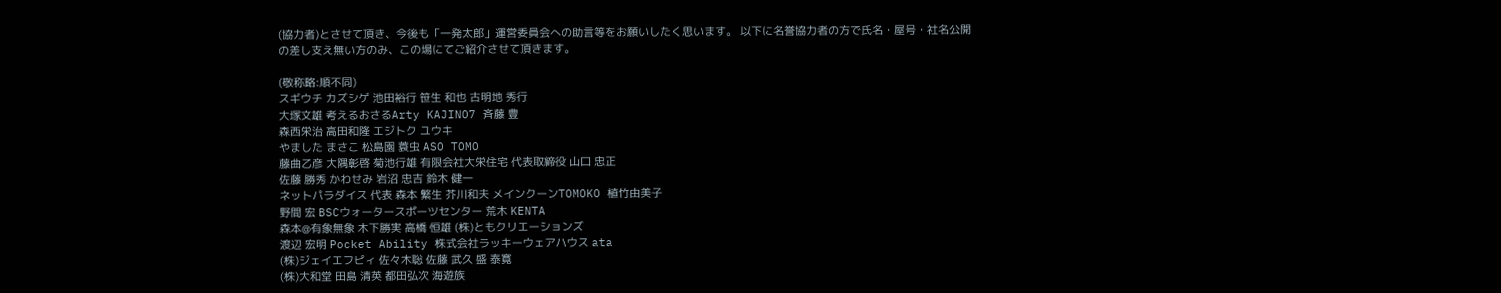(協力者)とさせて頂き、今後も「一発太郎」運営委員会への助言等をお願いしたく思います。 以下に名誉協力者の方で氏名・屋号・社名公開の差し支え無い方のみ、この場にてご紹介させて頂きます。

(敬称略:順不同)
スギウチ カズシゲ 池田裕行 笹生 和也 古明地 秀行
大塚文雄 考えるおさるArty KAJINO7 斉藤 豊
森西栄治 高田和隆 エジトク ユウキ
やました まさこ 松島園 蓑虫 ASO TOMO
藤曲乙彦 大隅彰啓 菊池行雄 有限会社大栄住宅 代表取締役 山口 忠正
佐藤 勝秀 かわせみ 岩沼 忠吉 鈴木 健一
ネットパラダイス 代表 森本 繁生 芥川和夫 メインクーンTOMOKO 植竹由美子
野間 宏 BSCウォータースポーツセンター 荒木 KENTA
森本@有象無象 木下勝実 高橋 恒雄 (株)ともクリエーションズ
渡辺 宏明 Pocket Ability 株式会社ラッキーウェアハウス ata
(株)ジェイエフピィ 佐々木聡 佐藤 武久 盛 泰寛
(株)大和堂 田島 清英 都田弘次 海遊族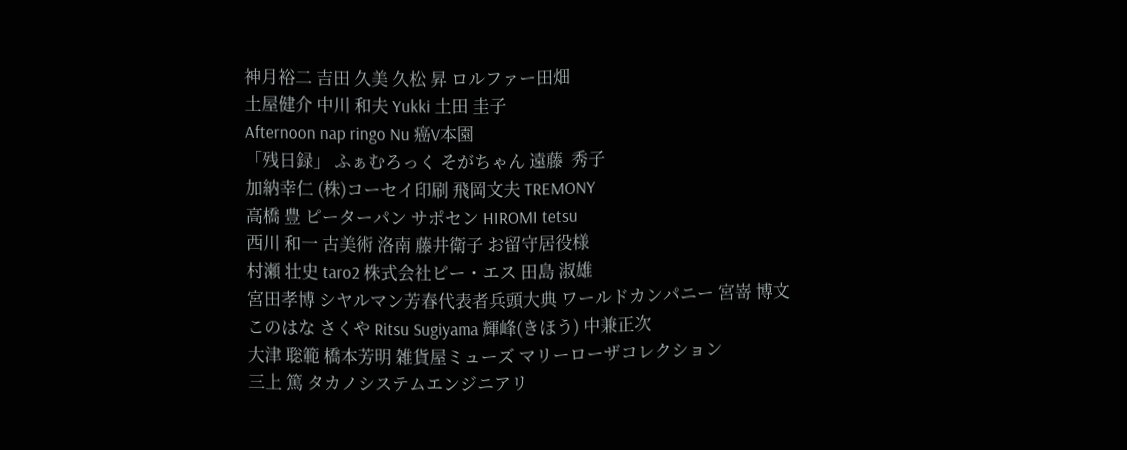神月裕二 吉田 久美 久松 昇 ロルファー田畑
土屋健介 中川 和夫 Yukki 土田 圭子
Afternoon nap ringo Nu 癌V本園
「残日録」 ふぁむろっく そがちゃん 遠藤  秀子
加納幸仁 (株)コーセイ印刷 飛岡文夫 TREMONY
高橋 豊 ピーターパン サポセン HIROMI tetsu
西川 和一 古美術 洛南 藤井衛子 お留守居役様
村瀬 壮史 taro2 株式会社ピー・エス 田島 淑雄
宮田孝博 シヤルマン芳春代表者兵頭大典 ワールドカンパニー 宮嵜 博文
このはな さくや Ritsu Sugiyama 輝峰(きほう) 中兼正次
大津 聡範 橋本芳明 雑貨屋ミューズ マリーローザコレクション
三上 篤 タカノシステムエンジニアリ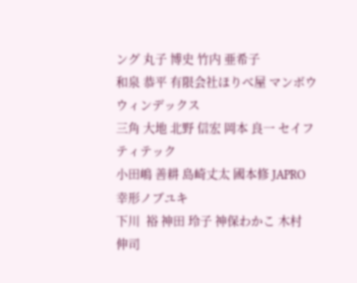ング 丸子 博史 竹内 亜希子
和泉 恭平 有限会社ほりべ屋 マンボウ ウィンデックス
三角 大地 北野 信宏 岡本 良一 セイフティテック
小田嶋 善耕 島崎丈太 國本修 JAPRO 幸形ノブユキ
下川  裕 神田 玲子 神保わかこ 木村  伸司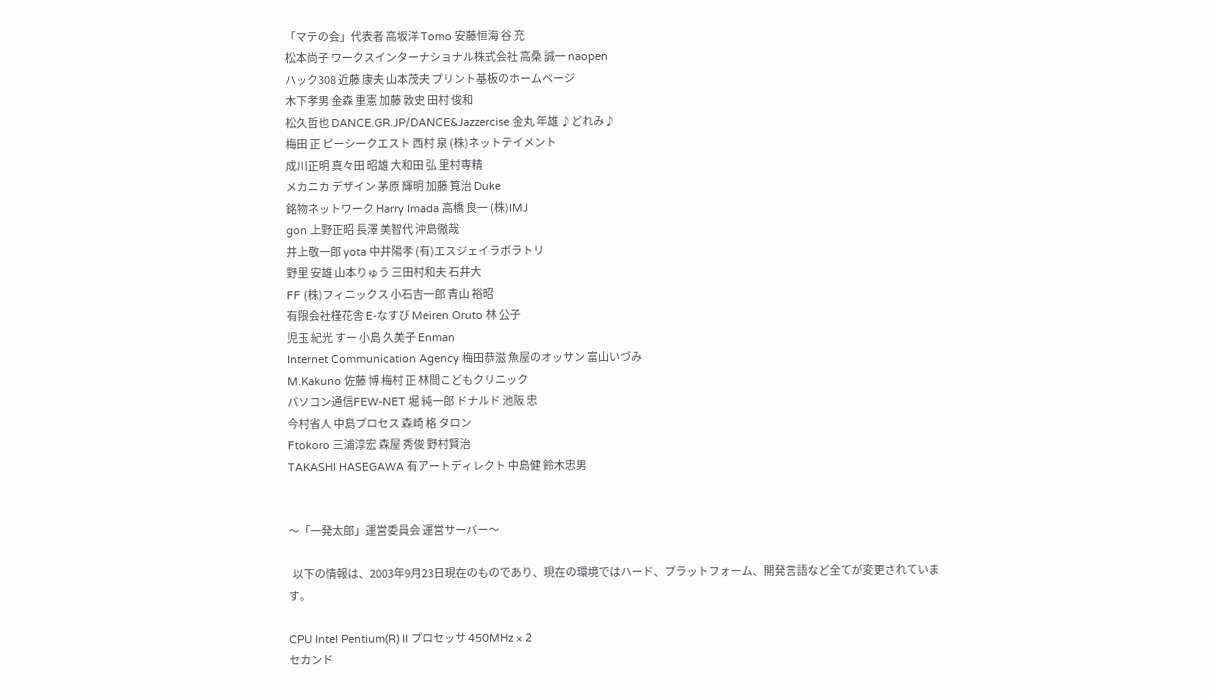「マテの会」代表者 高坂洋 Tomo 安藤恒海 谷 充
松本尚子 ワークスインターナショナル株式会社 高桑 誠一 naopen
ハック308 近藤 康夫 山本茂夫 プリント基板のホームページ
木下孝男 金森 重憲 加藤 敦史 田村 俊和
松久哲也 DANCE.GR.JP/DANCE&Jazzercise 金丸 年雄 ♪どれみ♪
梅田 正 ピーシークエスト 西村 泉 (株)ネットテイメント
成川正明 真々田 昭雄 大和田 弘 里村専精
メカニカ デザイン 茅原 輝明 加藤 筧治 Duke
銘物ネットワーク Harry Imada 高橋 良一 (株)IMJ
gon 上野正昭 長澤 美智代 沖島徹哉
井上敬一郎 yota 中井陽孝 (有)エスジェイラボラトリ
野里 安雄 山本りゅう 三田村和夫 石井大
FF (株)フィニックス 小石吉一郎 青山 裕昭
有限会社槿花舎 E-なすび Meiren Oruto 林 公子
児玉 紀光 すー 小島 久美子 Enman
Internet Communication Agency 梅田恭滋 魚屋のオッサン 富山いづみ
M.Kakuno 佐藤 博 梅村 正 林間こどもクリニック
パソコン通信FEW-NET 堀 純一郎 ドナルド 池阪 忠
今村省人 中島プロセス 森崎 格 タロン
Ftokoro 三浦淳宏 森屋 秀俊 野村賢治
TAKASHI HASEGAWA 有アートディレクト 中島健 鈴木忠男


〜「一発太郎」運営委員会 運営サーバー〜

  以下の情報は、2003年9月23日現在のものであり、現在の環境ではハード、プラットフォーム、開発言語など全てが変更されています。

CPU Intel Pentium(R) II プロセッサ 450MHz × 2
セカンド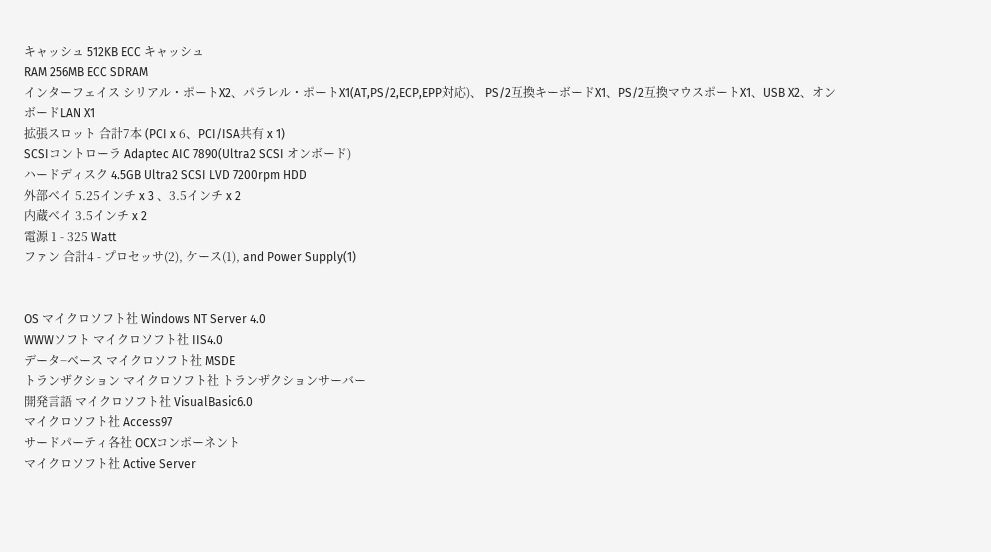キャッシュ 512KB ECC キャッシュ
RAM 256MB ECC SDRAM
インターフェイス シリアル・ポートX2、パラレル・ポートX1(AT,PS/2,ECP,EPP対応)、 PS/2互換キーボードX1、PS/2互換マウスポートX1、USB X2、オンボードLAN X1
拡張スロット 合計7本 (PCI x 6、PCI/ISA共有 x 1)
SCSIコントローラ Adaptec AIC 7890(Ultra2 SCSI オンボード)
ハードディスク 4.5GB Ultra2 SCSI LVD 7200rpm HDD
外部ベイ 5.25インチ x 3 、3.5インチ x 2
内蔵ベイ 3.5インチ x 2
電源 1 - 325 Watt
ファン 合計4 - プロセッサ(2), ケース(1), and Power Supply(1)


OS マイクロソフト社 Windows NT Server 4.0
WWWソフト マイクロソフト社 IIS4.0
データ−ベース マイクロソフト社 MSDE
トランザクション マイクロソフト社 トランザクションサーバー
開発言語 マイクロソフト社 VisualBasic6.0
マイクロソフト社 Access97
サードパーティ各社 OCXコンポーネント
マイクロソフト社 Active Server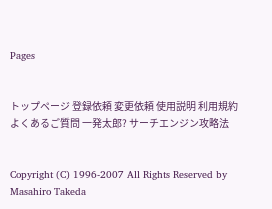Pages


トップページ 登録依頼 変更依頼 使用説明 利用規約 よくあるご質問 一発太郎? サーチエンジン攻略法


Copyright (C) 1996-2007 All Rights Reserved by Masahiro Takeda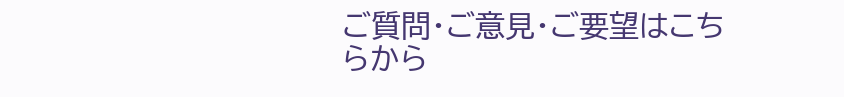ご質問・ご意見・ご要望はこちらから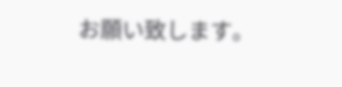お願い致します。